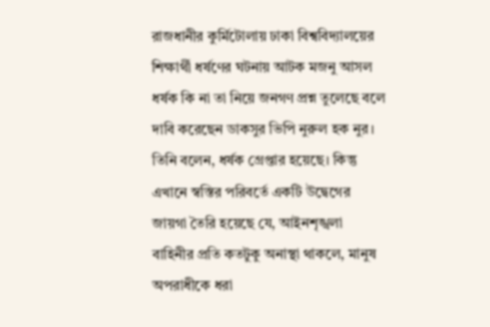রাজধানীর কুর্মিটোলায় ঢাকা বিশ্ববিদ্যালয়ের শিক্ষার্থী ধর্ষণের ঘটনায় আটক মজনু আসল ধর্ষক কি না তা নিয়ে জনগণ প্রশ্ন তুলেছে বলে দাবি করেছেন ডাকসুর ভিপি নুরুল হক নুর।
তিনি বলেন, ধর্ষক গ্রেপ্তার হয়েছে। কিন্তু এখানে স্বস্তির পরিবর্তে একটি উদ্বেগের জায়গা তৈরি হয়েছে যে, আইনশৃঙ্খলা বাহিনীর প্রতি কতটুকু অনাস্থা থাকলে, মানুষ অপরাধীকে ধরা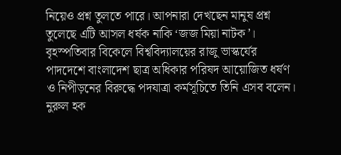নিয়েও প্রশ্ন তুলতে পারে। আপনারা দেখছেন মানুষ প্রশ্ন তুলেছে এটি আসল ধর্ষক নাকি ‘জজ মিয়া নাটক’।
বৃহস্পতিবার বিকেলে বিশ্ববিদ্যালয়ের রাজু ভাস্কর্যের পাদদেশে বাংলাদেশ ছাত্র অধিকার পরিষদ আয়োজিত ধর্ষণ ও নিপীড়নের বিরুদ্ধে পদযাত্রা কর্মসূচিতে তিনি এসব বলেন।
নুরুল হক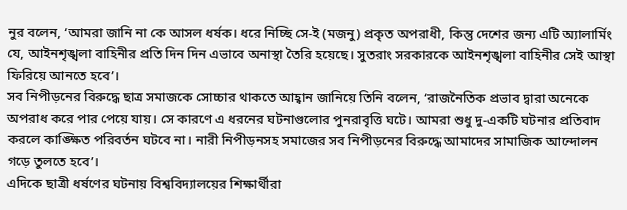নুর বলেন, ‘আমরা জানি না কে আসল ধর্ষক। ধরে নিচ্ছি সে-ই (মজনু) প্রকৃত অপরাধী, কিন্তু দেশের জন্য এটি অ্যালার্মিং যে, আইনশৃঙ্খলা বাহিনীর প্রতি দিন দিন এভাবে অনাস্থা তৈরি হয়েছে। সুতরাং সরকারকে আইনশৃঙ্খলা বাহিনীর সেই আস্থা ফিরিয়ে আনতে হবে’।
সব নিপীড়নের বিরুদ্ধে ছাত্র সমাজকে সোচ্চার থাকতে আহ্বান জানিয়ে তিনি বলেন, ‘রাজনৈতিক প্রভাব দ্বারা অনেকে অপরাধ করে পার পেয়ে যায়। সে কারণে এ ধরনের ঘটনাগুলোর পুনরাবৃত্তি ঘটে। আমরা শুধু দু-একটি ঘটনার প্রতিবাদ করলে কাঙ্ক্ষিত পরিবর্তন ঘটবে না। নারী নিপীড়নসহ সমাজের সব নিপীড়নের বিরুদ্ধে আমাদের সামাজিক আন্দোলন গড়ে তুলতে হবে’।
এদিকে ছাত্রী ধর্ষণের ঘটনায় বিশ্ববিদ্যালয়ের শিক্ষার্থীরা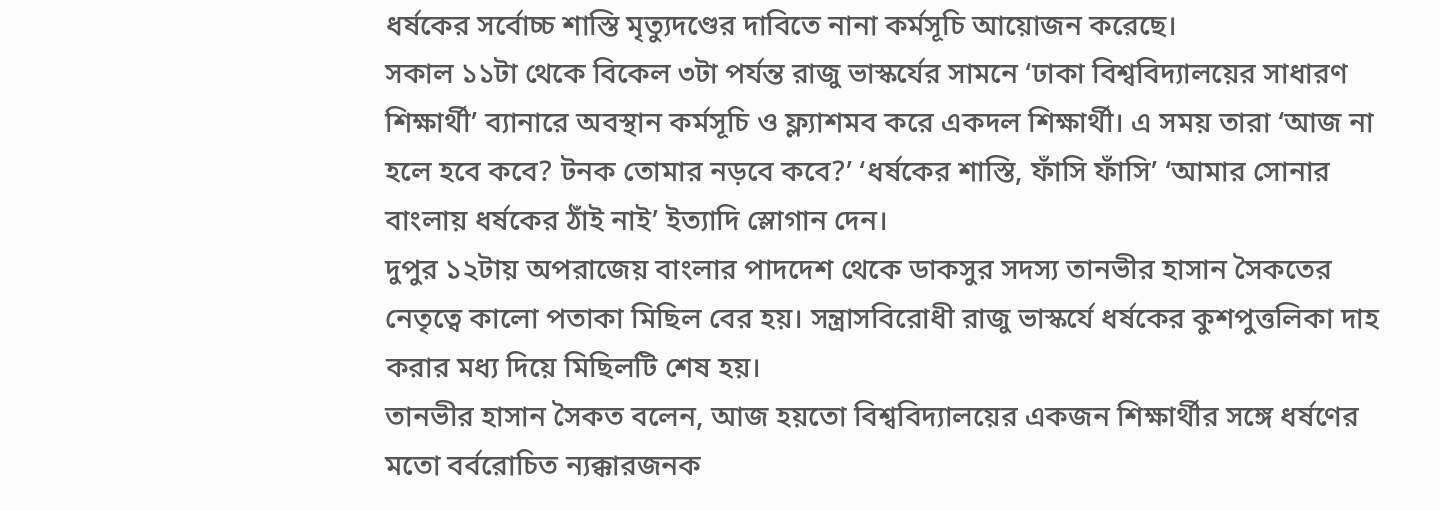ধর্ষকের সর্বোচ্চ শাস্তি মৃত্যুদণ্ডের দাবিতে নানা কর্মসূচি আয়োজন করেছে।
সকাল ১১টা থেকে বিকেল ৩টা পর্যন্ত রাজু ভাস্কর্যের সামনে ‘ঢাকা বিশ্ববিদ্যালয়ের সাধারণ শিক্ষার্থী’ ব্যানারে অবস্থান কর্মসূচি ও ফ্ল্যাশমব করে একদল শিক্ষার্থী। এ সময় তারা ‘আজ না হলে হবে কবে? টনক তোমার নড়বে কবে?’ ‘ধর্ষকের শাস্তি, ফাঁসি ফাঁসি’ ‘আমার সোনার বাংলায় ধর্ষকের ঠাঁই নাই’ ইত্যাদি স্লোগান দেন।
দুপুর ১২টায় অপরাজেয় বাংলার পাদদেশ থেকে ডাকসুর সদস্য তানভীর হাসান সৈকতের নেতৃত্বে কালো পতাকা মিছিল বের হয়। সন্ত্রাসবিরোধী রাজু ভাস্কর্যে ধর্ষকের কুশপুত্তলিকা দাহ করার মধ্য দিয়ে মিছিলটি শেষ হয়।
তানভীর হাসান সৈকত বলেন, আজ হয়তো বিশ্ববিদ্যালয়ের একজন শিক্ষার্থীর সঙ্গে ধর্ষণের মতো বর্বরোচিত ন্যক্কারজনক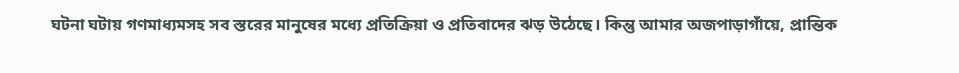ঘটনা ঘটায় গণমাধ্যমসহ সব স্তরের মানুষের মধ্যে প্রতিক্রিয়া ও প্রতিবাদের ঝড় উঠেছে। কিন্তু আমার অজপাড়াগাঁয়ে, প্রান্তিক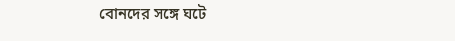বোনদের সঙ্গে ঘটে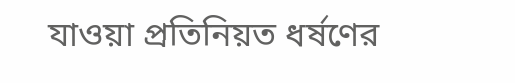যাওয়া প্রতিনিয়ত ধর্ষণের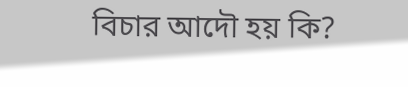বিচার আদৌ হয় কি?